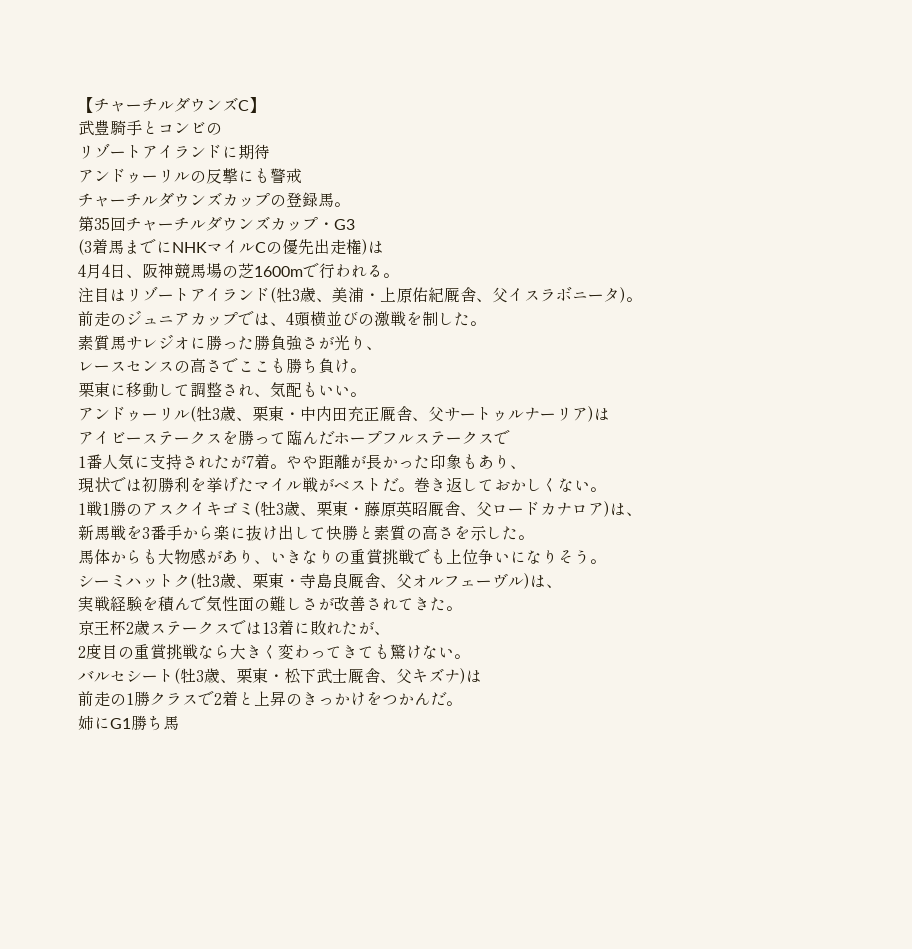【チャーチルダウンズC】
武豊騎手とコンビの
リゾートアイランドに期待
アンドゥーリルの反撃にも警戒
チャーチルダウンズカップの登録馬。
第35回チャーチルダウンズカップ・G3
(3着馬までにNHKマイルCの優先出走権)は
4月4日、阪神競馬場の芝1600mで行われる。
注目はリゾートアイランド(牡3歳、美浦・上原佑紀厩舎、父イスラボニータ)。
前走のジュニアカップでは、4頭横並びの激戦を制した。
素質馬サレジオに勝った勝負強さが光り、
レースセンスの高さでここも勝ち負け。
栗東に移動して調整され、気配もいい。
アンドゥーリル(牡3歳、栗東・中内田充正厩舎、父サートゥルナーリア)は
アイビーステークスを勝って臨んだホープフルステークスで
1番人気に支持されたが7着。やや距離が長かった印象もあり、
現状では初勝利を挙げたマイル戦がベストだ。巻き返しておかしくない。
1戦1勝のアスクイキゴミ(牡3歳、栗東・藤原英昭厩舎、父ロードカナロア)は、
新馬戦を3番手から楽に抜け出して快勝と素質の高さを示した。
馬体からも大物感があり、いきなりの重賞挑戦でも上位争いになりそう。
シーミハットク(牡3歳、栗東・寺島良厩舎、父オルフェーヴル)は、
実戦経験を積んで気性面の難しさが改善されてきた。
京王杯2歳ステークスでは13着に敗れたが、
2度目の重賞挑戦なら大きく変わってきても驚けない。
バルセシート(牡3歳、栗東・松下武士厩舎、父キズナ)は
前走の1勝クラスで2着と上昇のきっかけをつかんだ。
姉にG1勝ち馬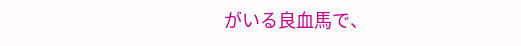がいる良血馬で、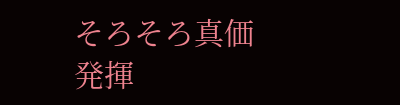そろそろ真価発揮